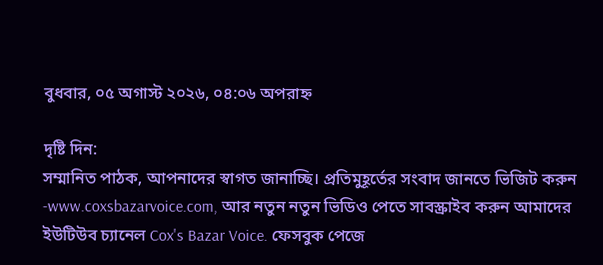বুধবার, ০৫ অগাস্ট ২০২৬, ০৪:০৬ অপরাহ্ন

দৃষ্টি দিন:
সম্মানিত পাঠক, আপনাদের স্বাগত জানাচ্ছি। প্রতিমুহূর্তের সংবাদ জানতে ভিজিট করুন -www.coxsbazarvoice.com, আর নতুন নতুন ভিডিও পেতে সাবস্ক্রাইব করুন আমাদের ইউটিউব চ্যানেল Cox's Bazar Voice. ফেসবুক পেজে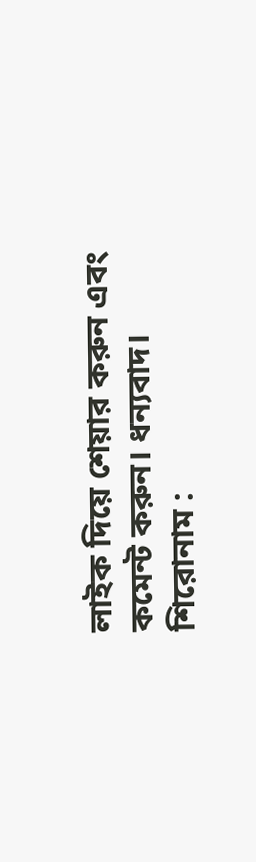লাইক দিয়ে শেয়ার করুন এবং কমেন্ট করুন। ধন্যবাদ।
শিরোনাম :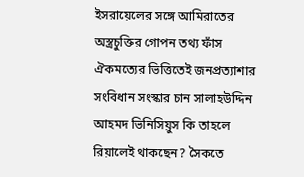ইসরায়েলের সঙ্গে আমিরাতের অস্ত্রচুক্তির গোপন তথ্য ফাঁস ঐকমত্যের ভিত্তিতেই জনপ্রত্যাশার সংবিধান সংস্কার চান সালাহউদ্দিন আহমদ ভিনিসিয়ুস কি তাহলে রিয়ালেই থাকছেন? সৈকতে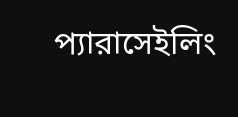প্যারাসেইলিং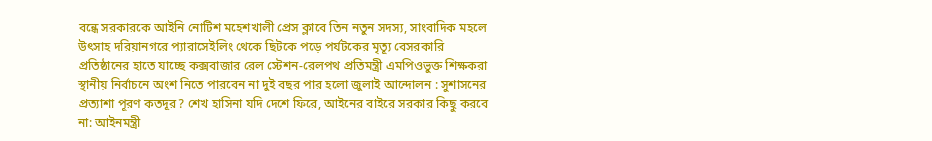বন্ধে সরকারকে আইনি নোটিশ মহেশখালী প্রেস ক্লাবে তিন নতুন সদস্য, সাংবাদিক মহলে উৎসাহ দরিয়ানগরে প্যারাসেইলিং থেকে ছিটকে পড়ে পর্যটকের মৃত্যূ বেসরকারি প্রতিষ্ঠানের হাতে যাচ্ছে কক্সবাজার রেল স্টেশন-রেলপথ প্রতিমন্ত্রী এমপিওভুক্ত শিক্ষকরা স্থানীয় নির্বাচনে অংশ নিতে পারবেন না দুই বছর পার হলো জুলাই আন্দোলন : সুশাসনের প্রত্যাশা পূরণ কতদূর? শেখ হাসিনা যদি দেশে ফিরে, আইনের বাইরে সরকার কিছু করবে না: আইনমন্ত্রী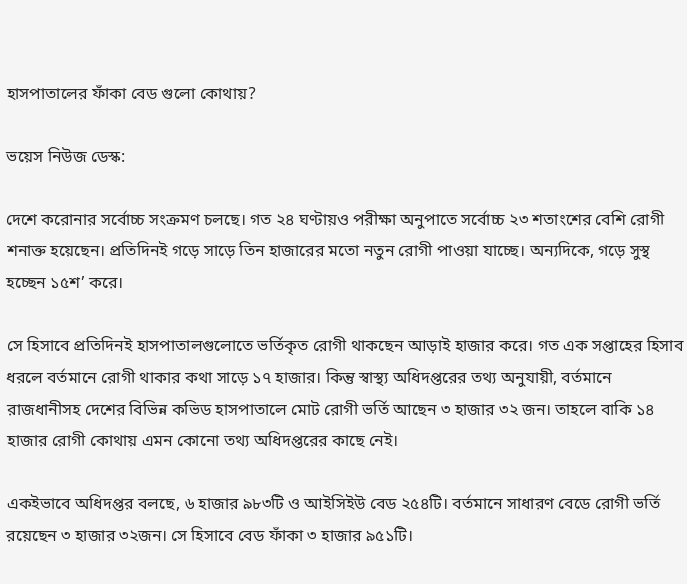হাসপাতালের ফাঁকা বেড গুলো কোথায়?

ভয়েস নিউজ ডেস্ক:

দেশে করোনার সর্বোচ্চ সংক্রমণ চলছে। গত ২৪ ঘণ্টায়ও পরীক্ষা অনুপাতে সর্বোচ্চ ২৩ শতাংশের বেশি রোগী শনাক্ত হয়েছেন। প্রতিদিনই গড়ে সাড়ে তিন হাজারের মতো নতুন রোগী পাওয়া যাচ্ছে। অন্যদিকে, গড়ে সুস্থ হচ্ছেন ১৫শ’ করে।

সে হিসাবে প্রতিদিনই হাসপাতালগুলোতে ভর্তিকৃত রোগী থাকছেন আড়াই হাজার করে। গত এক সপ্তাহের হিসাব ধরলে বর্তমানে রোগী থাকার কথা সাড়ে ১৭ হাজার। কিন্তু স্বাস্থ্য অধিদপ্তরের তথ্য অনুযায়ী, বর্তমানে রাজধানীসহ দেশের বিভিন্ন কভিড হাসপাতালে মোট রোগী ভর্তি আছেন ৩ হাজার ৩২ জন। তাহলে বাকি ১৪ হাজার রোগী কোথায় এমন কোনো তথ্য অধিদপ্তরের কাছে নেই।

একইভাবে অধিদপ্তর বলছে, ৬ হাজার ৯৮৩টি ও আইসিইউ বেড ২৫৪টি। বর্তমানে সাধারণ বেডে রোগী ভর্তি রয়েছেন ৩ হাজার ৩২জন। সে হিসাবে বেড ফাঁকা ৩ হাজার ৯৫১টি।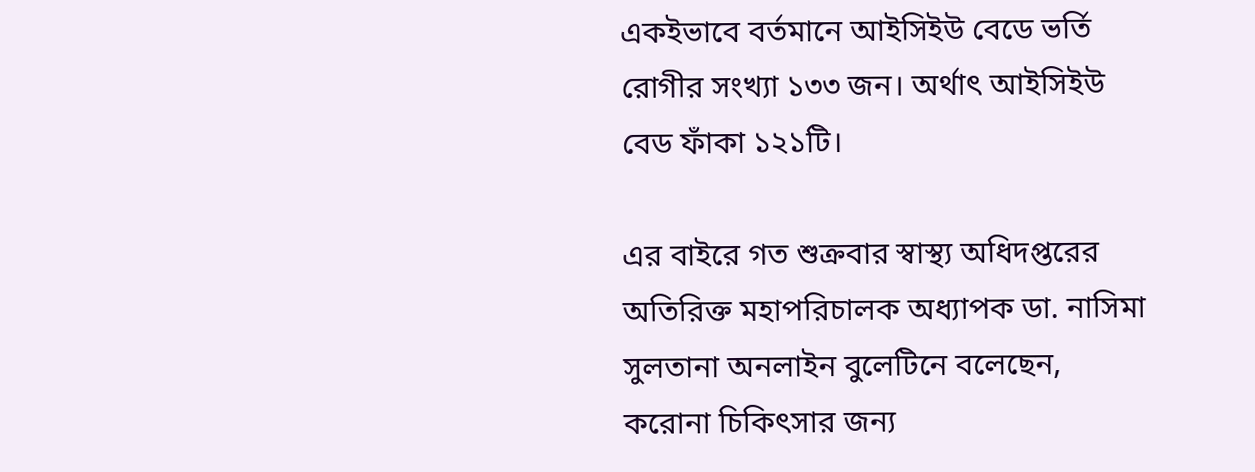একইভাবে বর্তমানে আইসিইউ বেডে ভর্তি রোগীর সংখ্যা ১৩৩ জন। অর্থাৎ আইসিইউ বেড ফাঁকা ১২১টি।

এর বাইরে গত শুক্রবার স্বাস্থ্য অধিদপ্তরের অতিরিক্ত মহাপরিচালক অধ্যাপক ডা. নাসিমা সুলতানা অনলাইন বুলেটিনে বলেছেন, করোনা চিকিৎসার জন্য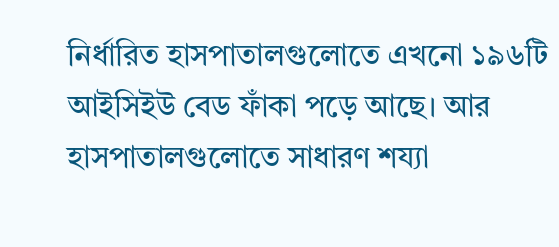নির্ধারিত হাসপাতালগুলোতে এখনো ১৯৬টি আইসিইউ বেড ফাঁকা পড়ে আছে। আর হাসপাতালগুলোতে সাধারণ শয্যা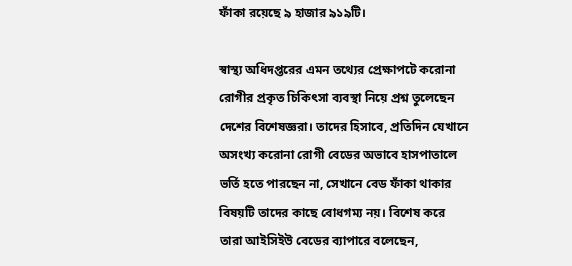ফাঁকা রয়েছে ৯ হাজার ৯১৯টি।

স্বাস্থ্য অধিদপ্তরের এমন তথ্যের প্রেক্ষাপটে করোনা রোগীর প্রকৃত চিকিৎসা ব্যবস্থা নিয়ে প্রশ্ন তুলেছেন দেশের বিশেষজ্ঞরা। তাদের হিসাবে, প্রতিদিন যেখানে অসংখ্য করোনা রোগী বেডের অভাবে হাসপাতালে ভর্তি হতে পারছেন না, সেখানে বেড ফাঁকা থাকার বিষয়টি তাদের কাছে বোধগম্য নয়। বিশেষ করে তারা আইসিইউ বেডের ব্যাপারে বলেছেন,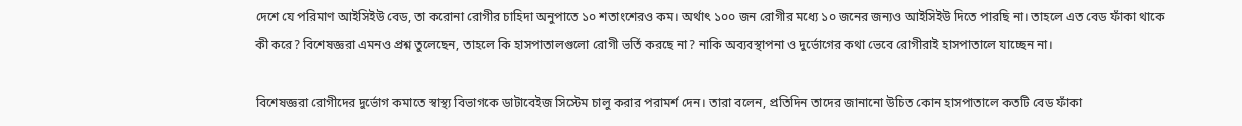দেশে যে পরিমাণ আইসিইউ বেড, তা করোনা রোগীর চাহিদা অনুপাতে ১০ শতাংশেরও কম। অর্থাৎ ১০০ জন রোগীর মধ্যে ১০ জনের জন্যও আইসিইউ দিতে পারছি না। তাহলে এত বেড ফাঁকা থাকে কী করে? বিশেষজ্ঞরা এমনও প্রশ্ন তুলেছেন, তাহলে কি হাসপাতালগুলো রোগী ভর্তি করছে না? নাকি অব্যবস্থাপনা ও দুর্ভোগের কথা ভেবে রোগীরাই হাসপাতালে যাচ্ছেন না।

বিশেষজ্ঞরা রোগীদের দুর্ভোগ কমাতে স্বাস্থ্য বিভাগকে ডাটাবেইজ সিস্টেম চালু করার পরামর্শ দেন। তারা বলেন, প্রতিদিন তাদের জানানো উচিত কোন হাসপাতালে কতটি বেড ফাঁকা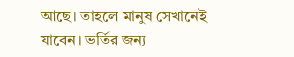আছে। তাহলে মানুষ সেখানেই যাবেন। ভর্তির জন্য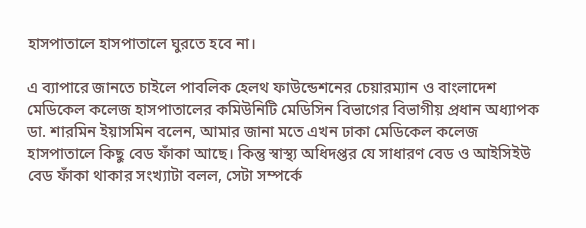হাসপাতালে হাসপাতালে ঘুরতে হবে না।

এ ব্যাপারে জানতে চাইলে পাবলিক হেলথ ফাউন্ডেশনের চেয়ারম্যান ও বাংলাদেশ মেডিকেল কলেজ হাসপাতালের কমিউনিটি মেডিসিন বিভাগের বিভাগীয় প্রধান অধ্যাপক ডা. শারমিন ইয়াসমিন বলেন, আমার জানা মতে এখন ঢাকা মেডিকেল কলেজ হাসপাতালে কিছু বেড ফাঁকা আছে। কিন্তু স্বাস্থ্য অধিদপ্তর যে সাধারণ বেড ও আইসিইউ বেড ফাঁকা থাকার সংখ্যাটা বলল, সেটা সম্পর্কে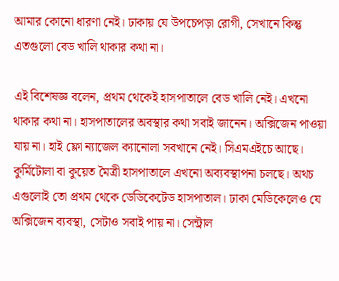আমার কোনো ধারণা নেই। ঢাকায় যে উপচেপড়া রোগী, সেখানে কিন্তু এতগুলো বেড খালি থাকার কথা না।

এই বিশেষজ্ঞ বলেন, প্রথম থেকেই হাসপাতালে বেড খালি নেই। এখনো থাকার কথা না। হাসপাতালের অবস্থার কথা সবাই জানেন। অক্সিজেন পাওয়া যায় না। হাই ফ্লো ন্যাজেল ক্যানোলা সবখানে নেই। সিএমএইচে আছে। কুর্মিটোলা বা কুয়েত মৈত্রী হাসপাতালে এখনো অব্যবস্থাপনা চলছে। অথচ এগুলোই তো প্রথম থেকে ডেডিকেটেড হাসপাতাল। ঢাকা মেডিকেলেও যে অক্সিজেন ব্যবস্থা, সেটাও সবাই পায় না। সেন্ট্রাল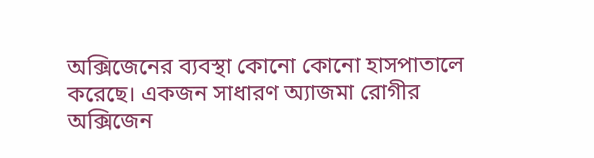অক্সিজেনের ব্যবস্থা কোনো কোনো হাসপাতালে করেছে। একজন সাধারণ অ্যাজমা রোগীর অক্সিজেন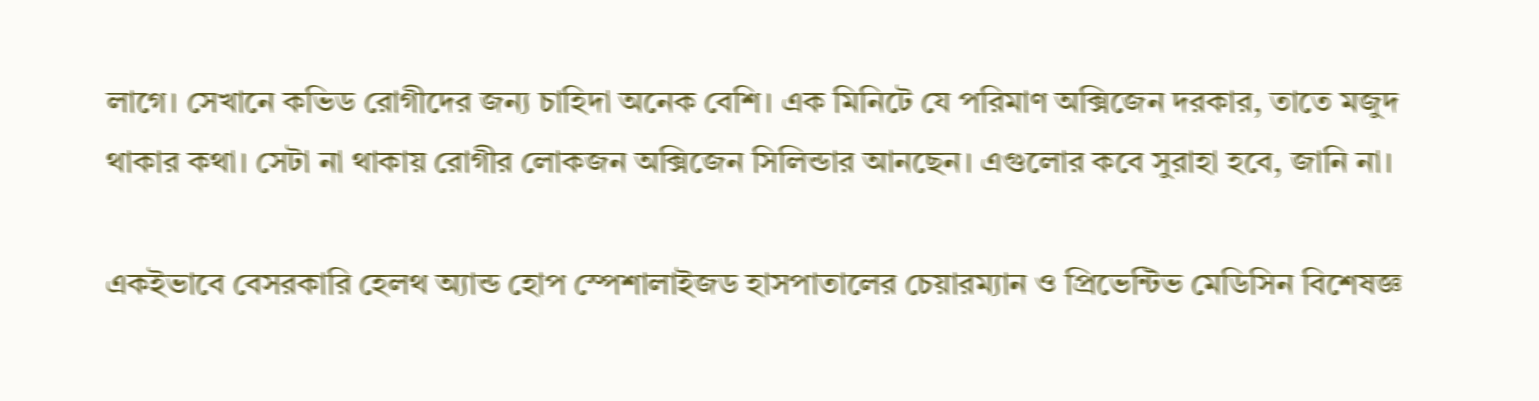লাগে। সেখানে কভিড রোগীদের জন্য চাহিদা অনেক বেশি। এক মিনিটে যে পরিমাণ অক্সিজেন দরকার, তাতে মজুদ থাকার কথা। সেটা না থাকায় রোগীর লোকজন অক্সিজেন সিলিন্ডার আনছেন। এগুলোর কবে সুরাহা হবে, জানি না।

একইভাবে বেসরকারি হেলথ অ্যান্ড হোপ স্পেশালাইজড হাসপাতালের চেয়ারম্যান ও প্রিভেন্টিভ মেডিসিন বিশেষজ্ঞ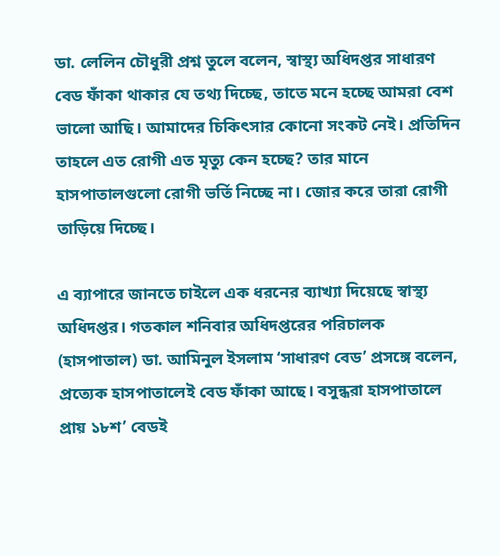ডা. লেলিন চৌধুরী প্রশ্ন তুলে বলেন, স্বাস্থ্য অধিদপ্তর সাধারণ বেড ফাঁকা থাকার যে তথ্য দিচ্ছে, তাতে মনে হচ্ছে আমরা বেশ ভালো আছি। আমাদের চিকিৎসার কোনো সংকট নেই। প্রতিদিন তাহলে এত রোগী এত মৃত্যু কেন হচ্ছে? তার মানে হাসপাতালগুলো রোগী ভর্তি নিচ্ছে না। জোর করে তারা রোগী তাড়িয়ে দিচ্ছে।

এ ব্যাপারে জানতে চাইলে এক ধরনের ব্যাখ্যা দিয়েছে স্বাস্থ্য অধিদপ্তর। গতকাল শনিবার অধিদপ্তরের পরিচালক (হাসপাতাল) ডা. আমিনুল ইসলাম ‘সাধারণ বেড’ প্রসঙ্গে বলেন, প্রত্যেক হাসপাতালেই বেড ফাঁকা আছে। বসুন্ধরা হাসপাতালে প্রায় ১৮শ’ বেডই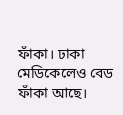ফাঁকা। ঢাকা মেডিকেলেও বেড ফাঁকা আছে।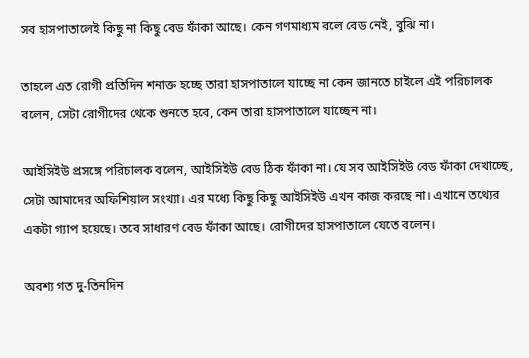সব হাসপাতালেই কিছু না কিছু বেড ফাঁকা আছে। কেন গণমাধ্যম বলে বেড নেই, বুঝি না।

তাহলে এত রোগী প্রতিদিন শনাক্ত হচ্ছে তারা হাসপাতালে যাচ্ছে না কেন জানতে চাইলে এই পরিচালক বলেন, সেটা রোগীদের থেকে শুনতে হবে, কেন তারা হাসপাতালে যাচ্ছেন না।

আইসিইউ প্রসঙ্গে পরিচালক বলেন, আইসিইউ বেড ঠিক ফাঁকা না। যে সব আইসিইউ বেড ফাঁকা দেখাচ্ছে, সেটা আমাদের অফিশিয়াল সংখ্যা। এর মধ্যে কিছু কিছু আইসিইউ এখন কাজ করছে না। এখানে তথ্যের একটা গ্যাপ হয়েছে। তবে সাধারণ বেড ফাঁকা আছে। রোগীদের হাসপাতালে যেতে বলেন।

অবশ্য গত দু-তিনদিন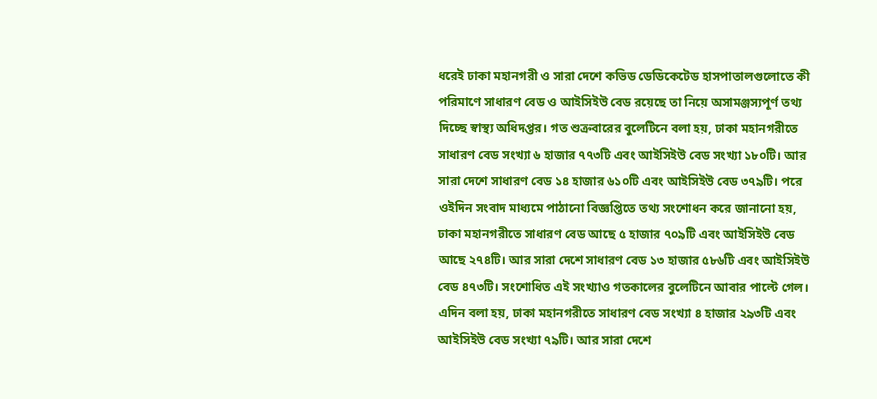ধরেই ঢাকা মহানগরী ও সারা দেশে কভিড ডেডিকেটেড হাসপাতালগুলোতে কী পরিমাণে সাধারণ বেড ও আইসিইউ বেড রয়েছে তা নিয়ে অসামঞ্জস্যপূর্ণ তথ্য দিচ্ছে স্বাস্থ্য অধিদপ্তর। গত শুক্রবারের বুলেটিনে বলা হয়, ঢাকা মহানগরীতে সাধারণ বেড সংখ্যা ৬ হাজার ৭৭৩টি এবং আইসিইউ বেড সংখ্যা ১৮০টি। আর সারা দেশে সাধারণ বেড ১৪ হাজার ৬১০টি এবং আইসিইউ বেড ৩৭৯টি। পরে ওইদিন সংবাদ মাধ্যমে পাঠানো বিজ্ঞপ্তিতে তথ্য সংশোধন করে জানানো হয়, ঢাকা মহানগরীতে সাধারণ বেড আছে ৫ হাজার ৭০৯টি এবং আইসিইউ বেড আছে ২৭৪টি। আর সারা দেশে সাধারণ বেড ১৩ হাজার ৫৮৬টি এবং আইসিইউ বেড ৪৭৩টি। সংশোধিত এই সংখ্যাও গতকালের বুলেটিনে আবার পাল্টে গেল। এদিন বলা হয়, ঢাকা মহানগরীতে সাধারণ বেড সংখ্যা ৪ হাজার ২৯৩টি এবং আইসিইউ বেড সংখ্যা ৭৯টি। আর সারা দেশে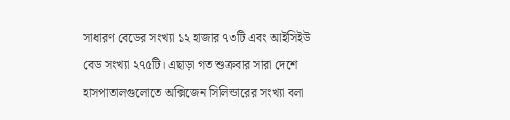সাধারণ বেডের সংখ্যা ১২ হাজার ৭৩টি এবং আইসিইউ বেড সংখ্যা ২৭৫টি। এছাড়া গত শুক্রবার সারা দেশে হাসপাতালগুলোতে অক্সিজেন সিলিন্ডারের সংখ্যা বলা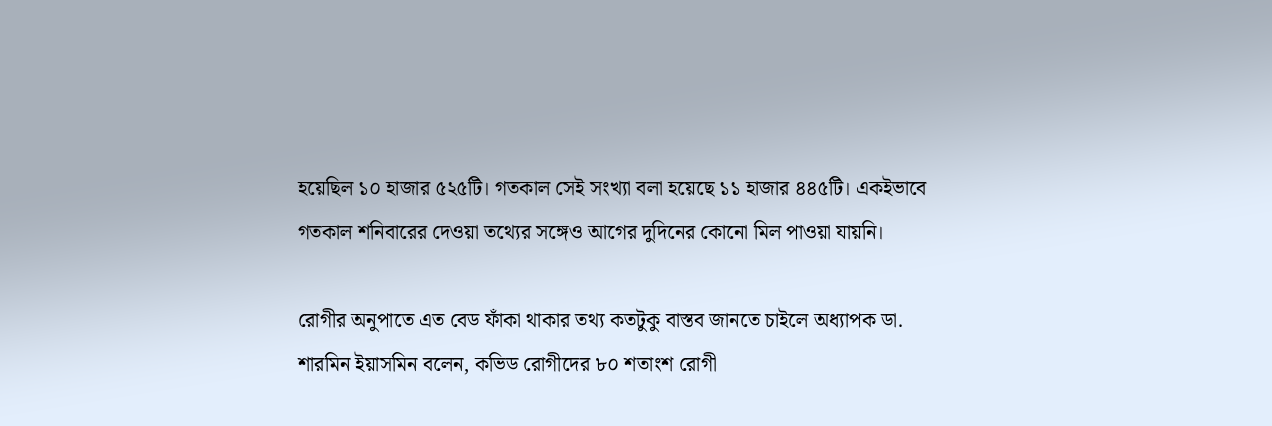হয়েছিল ১০ হাজার ৫২৫টি। গতকাল সেই সংখ্যা বলা হয়েছে ১১ হাজার ৪৪৫টি। একইভাবে গতকাল শনিবারের দেওয়া তথ্যের সঙ্গেও আগের দুদিনের কোনো মিল পাওয়া যায়নি।

রোগীর অনুপাতে এত বেড ফাঁকা থাকার তথ্য কতটুকু বাস্তব জানতে চাইলে অধ্যাপক ডা. শারমিন ইয়াসমিন বলেন, কভিড রোগীদের ৮০ শতাংশ রোগী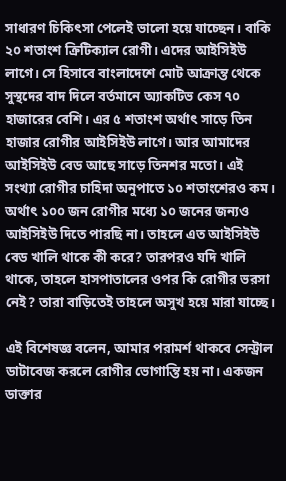সাধারণ চিকিৎসা পেলেই ভালো হয়ে যাচ্ছেন। বাকি ২০ শতাংশ ক্রিটিক্যাল রোগী। এদের আইসিইউ লাগে। সে হিসাবে বাংলাদেশে মোট আক্রান্ত থেকে সুস্থদের বাদ দিলে বর্তমানে অ্যাকটিভ কেস ৭০ হাজারের বেশি। এর ৫ শতাংশ অর্থাৎ সাড়ে তিন হাজার রোগীর আইসিইউ লাগে। আর আমাদের আইসিইউ বেড আছে সাড়ে তিনশর মতো। এই সংখ্যা রোগীর চাহিদা অনুপাতে ১০ শতাংশেরও কম। অর্থাৎ ১০০ জন রোগীর মধ্যে ১০ জনের জন্যও আইসিইউ দিতে পারছি না। তাহলে এত আইসিইউ বেড খালি থাকে কী করে? তারপরও যদি খালি থাকে, তাহলে হাসপাতালের ওপর কি রোগীর ভরসা নেই? তারা বাড়িতেই তাহলে অসুখ হয়ে মারা যাচ্ছে।

এই বিশেষজ্ঞ বলেন, আমার পরামর্শ থাকবে সেন্ট্রাল ডাটাবেজ করলে রোগীর ভোগান্তি হয় না। একজন ডাক্তার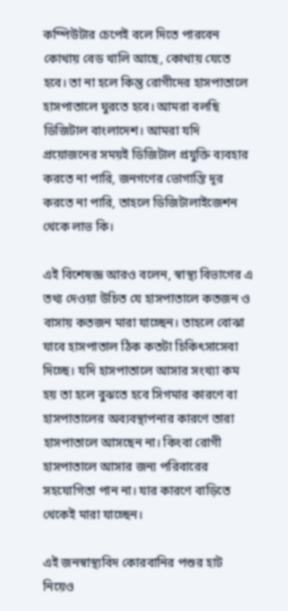কম্পিউটার চেপেই বলে দিতে পারবেন কোথায় বেড খালি আছে, কোথায় যেতে হবে। তা না হলে কিন্তু রোগীদের হাসপাতালে হাসপাতালে ঘুরতে হবে। আমরা বলছি ডিজিটাল বাংলাদেশ। আমরা যদি প্রয়োজনের সময়ই ডিজিটাল প্রযুক্তি ব্যবহার করতে না পারি, জনগণের ভোগান্তি দূর করতে না পারি, তাহলে ডিজিটালাইজেশন থেকে লাভ কি।

এই বিশেষজ্ঞ আরও বলেন, স্বাস্থ্য বিভাগের এ তথ্য দেওয়া উচিত যে হাসপাতালে কতজন ও বাসায় কতজন মারা যাচ্ছেন। তাহলে বোঝা যাবে হাসপাতাল ঠিক কতটা চিকিৎসাসেবা দিচ্ছে। যদি হাসপাতালে আসার সংখ্যা কম হয় তা হলে বুঝতে হবে সিগমার কারণে বা হাসপাতালের অব্যবস্থাপনার কারণে তারা হাসপাতালে আসছেন না। কিংবা রোগী হাসপাতালে আসার জন্য পরিবারের সহযোগিতা পান না। যার কারণে বাড়িতে থেকেই মারা যাচ্ছেন।

এই জনস্বাস্থ্যবিদ কোরবানির পশুর হাট নিয়েও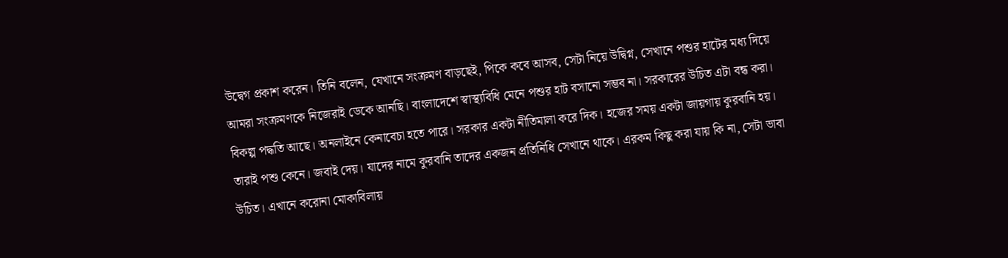উদ্বেগ প্রকাশ করেন। তিনি বলেন, যেখানে সংক্রমণ বাড়ছেই, পিকে কবে আসব, সেটা নিয়ে উদ্বিগ্ন, সেখানে পশুর হাটের মধ্য দিয়ে আমরা সংক্রমণকে নিজেরাই ডেকে আনছি। বাংলাদেশে স্বাস্থ্যবিধি মেনে পশুর হাট বসানো সম্ভব না। সরকারের উচিত এটা বন্ধ করা। বিকল্প পদ্ধতি আছে। অনলাইনে কেনাবেচা হতে পারে। সরকার একটা নীতিমালা করে দিক। হজের সময় একটা জায়গায় কুরবানি হয়। তারাই পশু কেনে। জবাই দেয়। যাদের নামে কুরবানি তাদের একজন প্রতিনিধি সেখানে থাকে। এরকম কিছু করা যায় কি না, সেটা ভাবা উচিত। এখানে করোনা মোকাবিলায়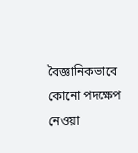বৈজ্ঞানিকভাবে কোনো পদক্ষেপ নেওয়া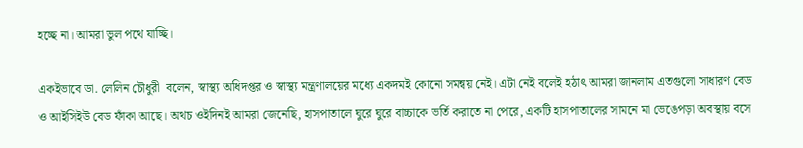হচ্ছে না। আমরা ভুল পথে যাচ্ছি।

একইভাবে ডা. লেলিন চৌধুরী  বলেন, স্বাস্থ্য অধিদপ্তর ও স্বাস্থ্য মন্ত্রণালয়ের মধ্যে একদমই কোনো সমন্বয় নেই। এটা নেই বলেই হঠাৎ আমরা জানলাম এতগুলো সাধারণ বেড ও আইসিইউ বেড ফাঁকা আছে। অথচ ওইদিনই আমরা জেনেছি, হাসপাতালে ঘুরে ঘুরে বাচ্চাকে ভর্তি করাতে না পেরে, একটি হাসপাতালের সামনে মা ভেঙেপড়া অবস্থায় বসে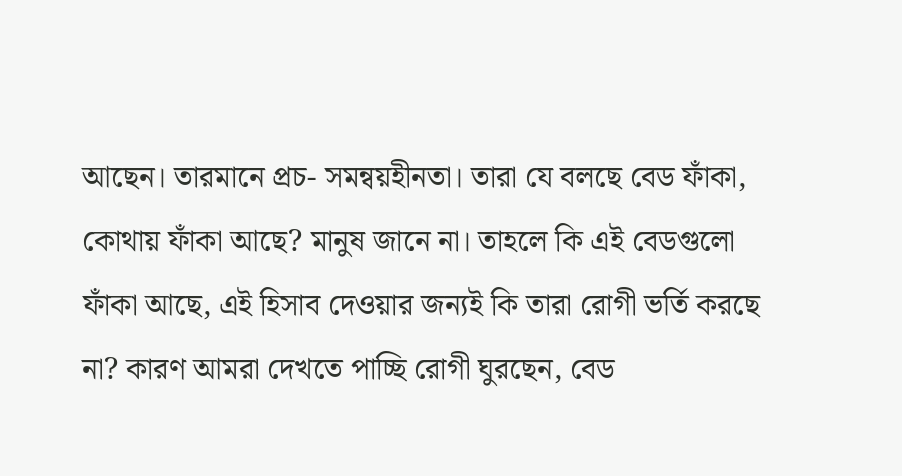আছেন। তারমানে প্রচ- সমন্বয়হীনতা। তারা যে বলছে বেড ফাঁকা, কোথায় ফাঁকা আছে? মানুষ জানে না। তাহলে কি এই বেডগুলো ফাঁকা আছে, এই হিসাব দেওয়ার জন্যই কি তারা রোগী ভর্তি করছে না? কারণ আমরা দেখতে পাচ্ছি রোগী ঘুরছেন, বেড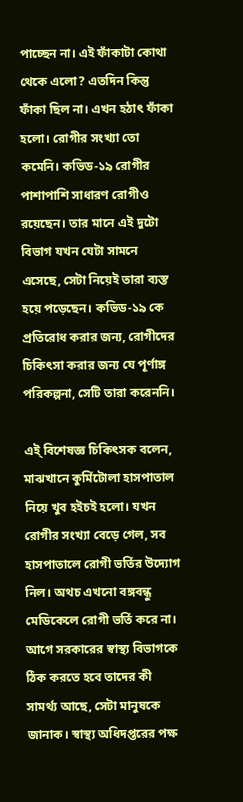পাচ্ছেন না। এই ফাঁকাটা কোথা থেকে এলো? এতদিন কিন্তু ফাঁকা ছিল না। এখন হঠাৎ ফাঁকা হলো। রোগীর সংখ্যা তো কমেনি। কভিড-১৯ রোগীর পাশাপাশি সাধারণ রোগীও রয়েছেন। তার মানে এই দুটো বিভাগ যখন যেটা সামনে এসেছে, সেটা নিয়েই তারা ব্যস্ত হয়ে পড়েছেন। কভিড-১৯ কে প্রতিরোধ করার জন্য, রোগীদের চিকিৎসা করার জন্য যে পূর্ণাঙ্গ পরিকল্পনা, সেটি তারা করেননি।

এই্ বিশেষজ্ঞ চিকিৎসক বলেন, মাঝখানে কুর্মিটোলা হাসপাতাল নিয়ে খুব হইচই হলো। যখন রোগীর সংখ্যা বেড়ে গেল, সব হাসপাতালে রোগী ভর্তির উদ্যোগ নিল। অথচ এখনো বঙ্গবন্ধু মেডিকেলে রোগী ভর্তি করে না। আগে সরকারের স্বাস্থ্য বিভাগকে ঠিক করতে হবে তাদের কী সামর্থ্য আছে, সেটা মানুষকে জানাক। স্বাস্থ্য অধিদপ্তরের পক্ষ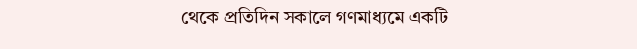থেকে প্রতিদিন সকালে গণমাধ্যমে একটি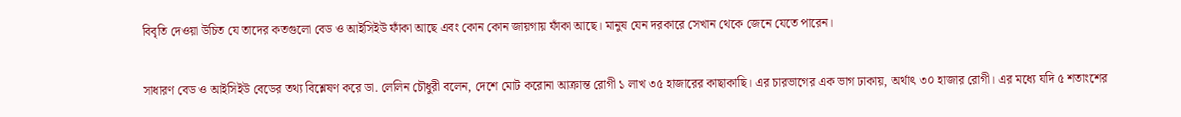বিবৃতি দেওয়া উচিত যে তাদের কতগুলো বেড ও আইসিইউ ফাঁকা আছে এবং কোন কোন জায়গায় ফাঁকা আছে। মানুষ যেন দরকারে সেখান থেকে জেনে যেতে পারেন।

সাধারণ বেড ও আইসিইউ বেডের তথ্য বিশ্লেষণ করে ডা. লেলিন চৌধুরী বলেন, দেশে মোট করোনা আক্রান্ত রোগী ১ লাখ ৩৫ হাজারের কাছাকাছি। এর চারভাগের এক ভাগ ঢাকায়, অর্থাৎ ৩০ হাজার রোগী। এর মধ্যে যদি ৫ শতাংশের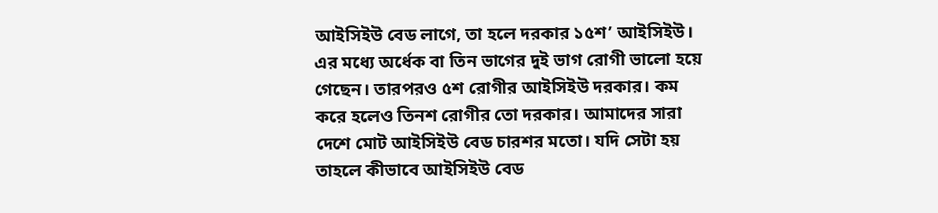আইসিইউ বেড লাগে, তা হলে দরকার ১৫শ’ আইসিইউ। এর মধ্যে অর্ধেক বা তিন ভাগের দুই ভাগ রোগী ভালো হয়ে গেছেন। তারপরও ৫শ রোগীর আইসিইউ দরকার। কম করে হলেও তিনশ রোগীর তো দরকার। আমাদের সারা দেশে মোট আইসিইউ বেড চারশর মতো। যদি সেটা হয় তাহলে কীভাবে আইসিইউ বেড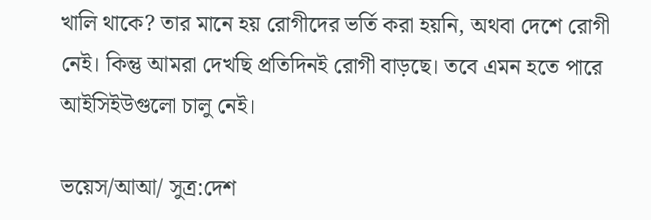খালি থাকে? তার মানে হয় রোগীদের ভর্তি করা হয়নি, অথবা দেশে রোগী নেই। কিন্তু আমরা দেখছি প্রতিদিনই রোগী বাড়ছে। তবে এমন হতে পারে আইসিইউগুলো চালু নেই।

ভয়েস/আআ/ সুত্র:দেশ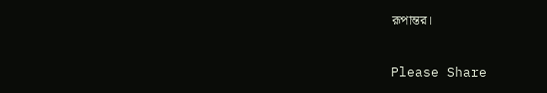রূপান্তর।

Please Share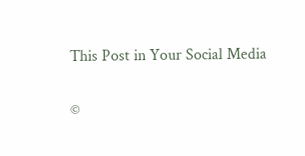This Post in Your Social Media

©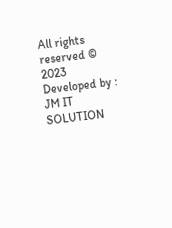All rights reserved © 2023
Developed by : JM IT SOLUTION